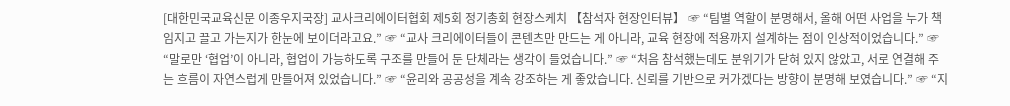[대한민국교육신문 이종우지국장] 교사크리에이터협회 제5회 정기총회 현장스케치 【참석자 현장인터뷰】 ☞ “팀별 역할이 분명해서, 올해 어떤 사업을 누가 책임지고 끌고 가는지가 한눈에 보이더라고요.” ☞ “교사 크리에이터들이 콘텐츠만 만드는 게 아니라, 교육 현장에 적용까지 설계하는 점이 인상적이었습니다.” ☞ “말로만 ‘협업’이 아니라, 협업이 가능하도록 구조를 만들어 둔 단체라는 생각이 들었습니다.” ☞ “처음 참석했는데도 분위기가 닫혀 있지 않았고, 서로 연결해 주는 흐름이 자연스럽게 만들어져 있었습니다.” ☞ “윤리와 공공성을 계속 강조하는 게 좋았습니다. 신뢰를 기반으로 커가겠다는 방향이 분명해 보였습니다.” ☞ “지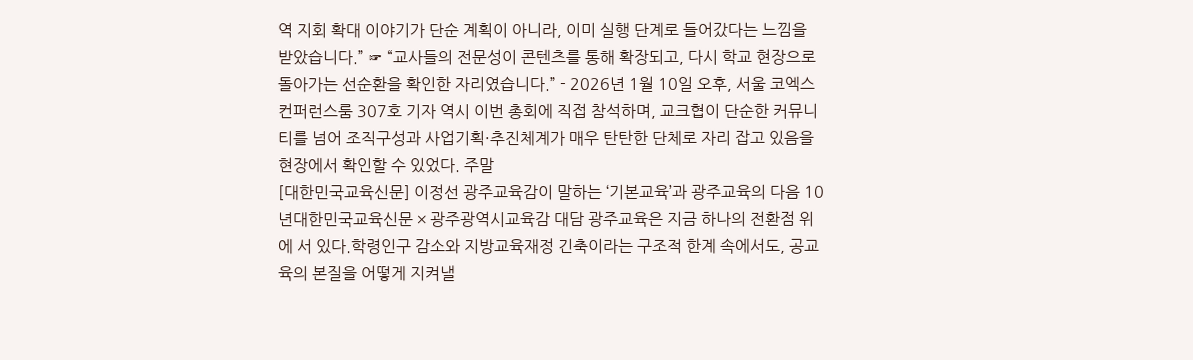역 지회 확대 이야기가 단순 계획이 아니라, 이미 실행 단계로 들어갔다는 느낌을 받았습니다.” ☞ “교사들의 전문성이 콘텐츠를 통해 확장되고, 다시 학교 현장으로 돌아가는 선순환을 확인한 자리였습니다.” - 2026년 1월 10일 오후, 서울 코엑스 컨퍼런스룸 307호 기자 역시 이번 총회에 직접 참석하며, 교크협이 단순한 커뮤니티를 넘어 조직구성과 사업기획·추진체계가 매우 탄탄한 단체로 자리 잡고 있음을 현장에서 확인할 수 있었다. 주말
[대한민국교육신문] 이정선 광주교육감이 말하는 ‘기본교육’과 광주교육의 다음 10년대한민국교육신문 × 광주광역시교육감 대담 광주교육은 지금 하나의 전환점 위에 서 있다.학령인구 감소와 지방교육재정 긴축이라는 구조적 한계 속에서도, 공교육의 본질을 어떻게 지켜낼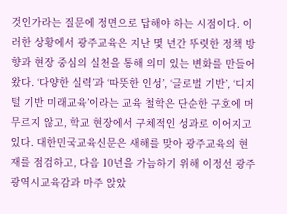것인가라는 질문에 정면으로 답해야 하는 시점이다. 이러한 상황에서 광주교육은 지난 몇 년간 뚜렷한 정책 방향과 현장 중심의 실천을 통해 의미 있는 변화를 만들어왔다. ‘다양한 실력’과 ‘따뜻한 인성’, ‘글로벌 기반’, ‘디지털 기반 미래교육’이라는 교육 철학은 단순한 구호에 머무르지 않고, 학교 현장에서 구체적인 성과로 이어지고 있다. 대한민국교육신문은 새해를 맞아 광주교육의 현재를 점검하고, 다음 10년을 가늠하기 위해 이정선 광주광역시교육감과 마주 앉았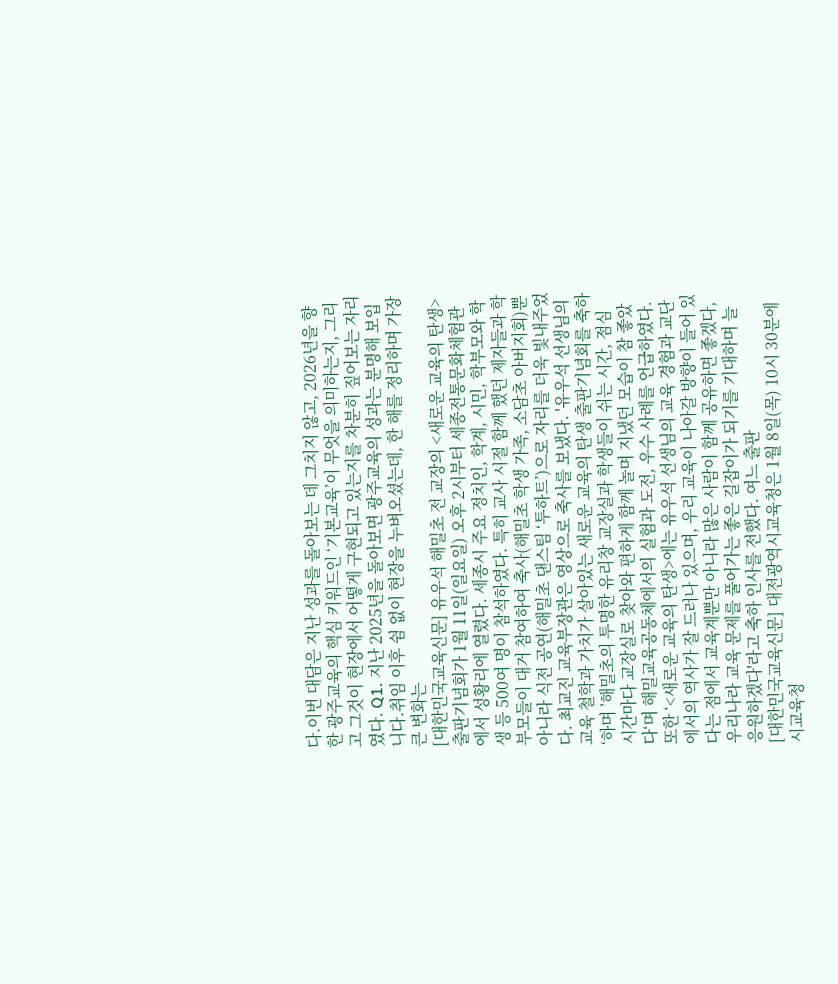다.이번 대담은 지난 성과를 돌아보는 데 그치지 않고, 2026년을 향한 광주교육의 핵심 키워드인 ‘기본교육’이 무엇을 의미하는지, 그리고 그것이 현장에서 어떻게 구현되고 있는지를 차분히 짚어보는 자리였다. Q1. 지난 2025년을 돌아보면 광주교육의 성과는 분명해 보입니다.취임 이후 쉼 없이 현장을 누벼오셨는데, 한 해를 정리하며 가장 큰 변화는
[대한민국교육신문] 유우석 해밀초 전 교장의 <새로운 교육의 탄생> 출판기념회가 1월 11일(일요일) 오후 2시부터 세종전통문화체험관에서 성황리에 열렸다. 세종시 주요 정치인, 학계, 시민, 학부모와 학생 등 500여 명이 참석하였다. 특히 교사 시절 함께 했던 제자들과 학부모들이 대거 참여하여 축사(해밀초 학생 가족, 소담초 아버지회)뿐 아니라 식전 공연(해밀초 댄스팀 ‘투하트’)으로 자리를 더욱 빛내주었다. 최교진 교육부장관은 영상으로 축사를 보냈다. '유우석 선생님의 교육 철학과 가치가 살아있는 새로운 교육의 탄생 출판기념회를 축하‘하며 ’해밀초의 투명한 유리창 교장실과 학생들이 쉬는 시간, 점심 시간마다 교장실로 찾아와 편하게 함께 놀며 지냈던 모습이 참 좋았다‘며 해밀교육공동체에서의 실험과 도전, 우수 사례를 언급하였다. 또한 ‘<새로운 교육의 탄생>에는 유우석 선생님의 교육 경험과 교단에서의 역사가 잘 드러나 있으며, 우리 교육이 나아갈 방향이 들어 있다는 점에서 교육계뿐만 아니라 많은 사람이 함께 공유하면 좋겠다, 우리나라 교육 문제를 풀어가는 좋은 길잡이가 되기를 기대하며 늘 응원하겠다'라고 축하 인사를 전했다. 여느 출판
[대한민국교육신문] 대전광역시교육청은 1월 8일(목) 10시 30분에 시교육청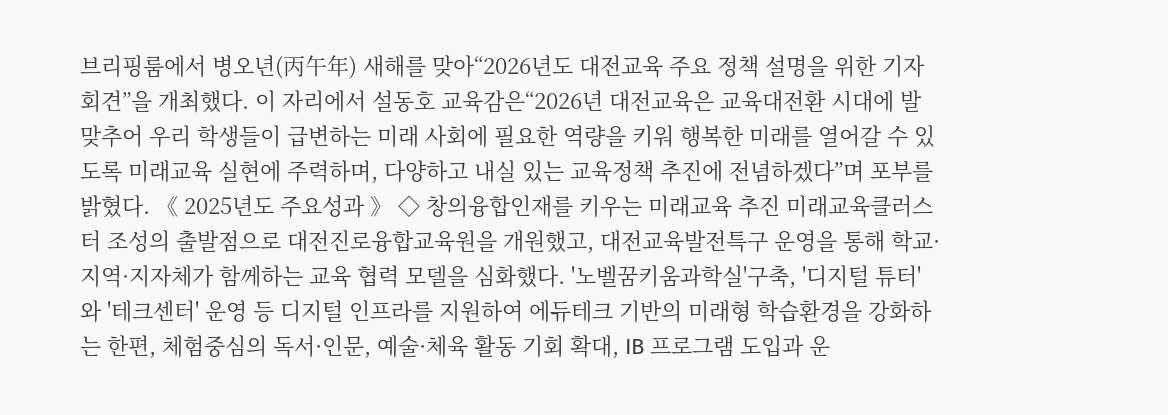브리핑룸에서 병오년(丙午年) 새해를 맞아“2026년도 대전교육 주요 정책 설명을 위한 기자회견”을 개최했다. 이 자리에서 설동호 교육감은“2026년 대전교육은 교육대전환 시대에 발맞추어 우리 학생들이 급변하는 미래 사회에 필요한 역량을 키워 행복한 미래를 열어갈 수 있도록 미래교육 실현에 주력하며, 다양하고 내실 있는 교육정책 추진에 전념하겠다”며 포부를 밝혔다. 《 2025년도 주요성과 》 ◇ 창의융합인재를 키우는 미래교육 추진 미래교육클러스터 조성의 출발점으로 대전진로융합교육원을 개원했고, 대전교육발전특구 운영을 통해 학교·지역·지자체가 함께하는 교육 협력 모델을 심화했다. '노벨꿈키움과학실'구축, '디지털 튜터'와 '테크센터' 운영 등 디지털 인프라를 지원하여 에듀테크 기반의 미래형 학습환경을 강화하는 한편, 체험중심의 독서·인문, 예술·체육 활동 기회 확대, IB 프로그램 도입과 운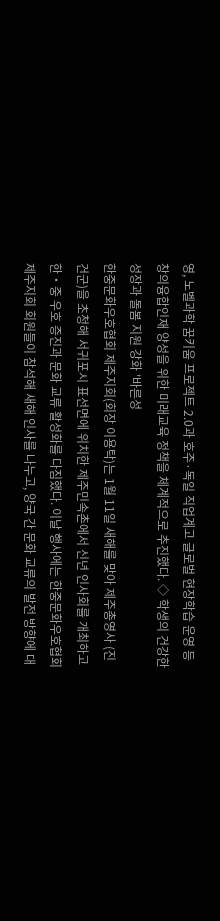영, 노벨과학 꿈키움 프로젝트 2.0과 호주·독일 직업계고 글로벌 현장학습 운영 등 창의융합인재 양성을 위한 미래교육 정책을 체계적으로 추진했다. ◇ 학생의 건강한 성장과 돌봄 지원 강화 '바른성
한중문화우호협회 제주지회(회장 이용탁)는 1월 11일 새해를 맞아 제주총영사 (진건군)을 초청해 서귀포시 표선면에 위치한 제주민속촌에서 신년 인사회를 개최하고 한‧중 우호 증진과 문화 교류 활성화를 다짐했다. 이날 행사에는 한중문화우호협회 제주지회 회원들이 참석해 새해 인사를 나누고, 양국 간 문화 교류의 발전 방향에 대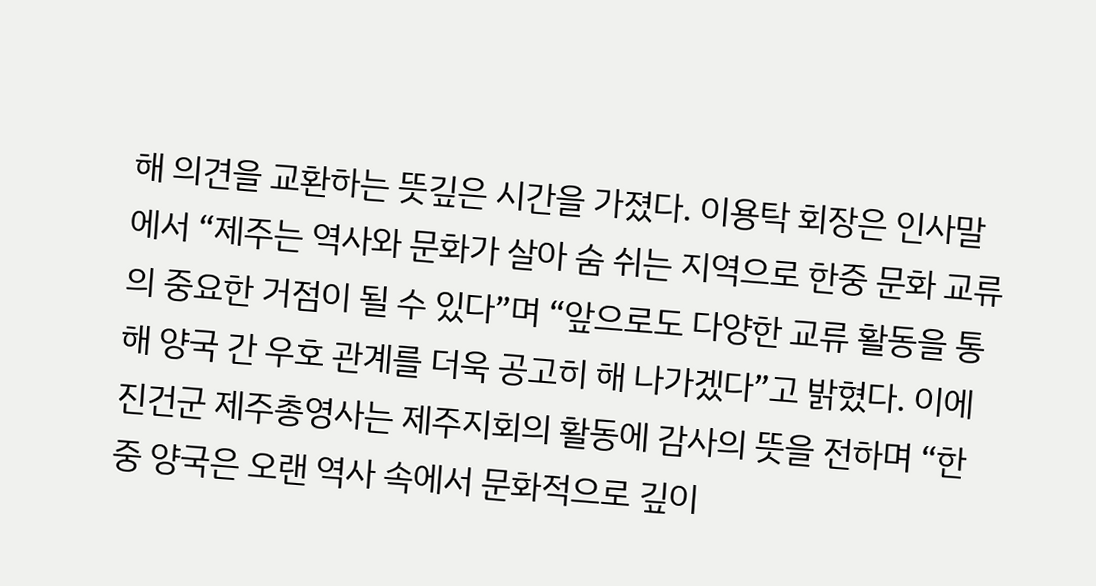해 의견을 교환하는 뜻깊은 시간을 가졌다. 이용탁 회장은 인사말에서 “제주는 역사와 문화가 살아 숨 쉬는 지역으로 한중 문화 교류의 중요한 거점이 될 수 있다”며 “앞으로도 다양한 교류 활동을 통해 양국 간 우호 관계를 더욱 공고히 해 나가겠다”고 밝혔다. 이에 진건군 제주총영사는 제주지회의 활동에 감사의 뜻을 전하며 “한중 양국은 오랜 역사 속에서 문화적으로 깊이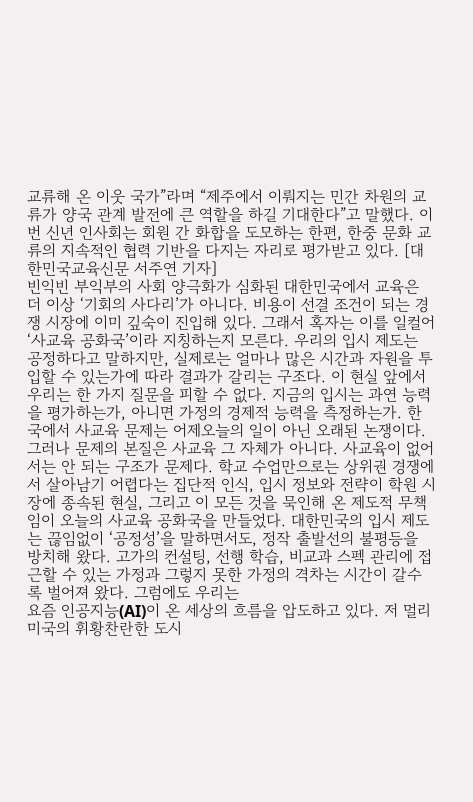교류해 온 이웃 국가”라며 “제주에서 이뤄지는 민간 차원의 교류가 양국 관계 발전에 큰 역할을 하길 기대한다”고 말했다. 이번 신년 인사회는 회원 간 화합을 도모하는 한편, 한중 문화 교류의 지속적인 협력 기반을 다지는 자리로 평가받고 있다. [대한민국교육신문 서주연 기자]
빈익빈 부익부의 사회 양극화가 심화된 대한민국에서 교육은 더 이상 ‘기회의 사다리’가 아니다. 비용이 선결 조건이 되는 경쟁 시장에 이미 깊숙이 진입해 있다. 그래서 혹자는 이를 일컬어 ‘사교육 공화국’이라 지칭하는지 모른다. 우리의 입시 제도는 공정하다고 말하지만, 실제로는 얼마나 많은 시간과 자원을 투입할 수 있는가에 따라 결과가 갈리는 구조다. 이 현실 앞에서 우리는 한 가지 질문을 피할 수 없다. 지금의 입시는 과연 능력을 평가하는가, 아니면 가정의 경제적 능력을 측정하는가. 한국에서 사교육 문제는 어제오늘의 일이 아닌 오래된 논쟁이다. 그러나 문제의 본질은 사교육 그 자체가 아니다. 사교육이 없어서는 안 되는 구조가 문제다. 학교 수업만으로는 상위권 경쟁에서 살아남기 어렵다는 집단적 인식, 입시 정보와 전략이 학원 시장에 종속된 현실, 그리고 이 모든 것을 묵인해 온 제도적 무책임이 오늘의 사교육 공화국을 만들었다. 대한민국의 입시 제도는 끊임없이 ‘공정성’을 말하면서도, 정작 출발선의 불평등을 방치해 왔다. 고가의 컨설팅, 선행 학습, 비교과 스펙 관리에 접근할 수 있는 가정과 그렇지 못한 가정의 격차는 시간이 갈수록 벌어져 왔다. 그럼에도 우리는
요즘 인공지능(AI)이 온 세상의 흐름을 압도하고 있다. 저 멀리 미국의 휘황찬란한 도시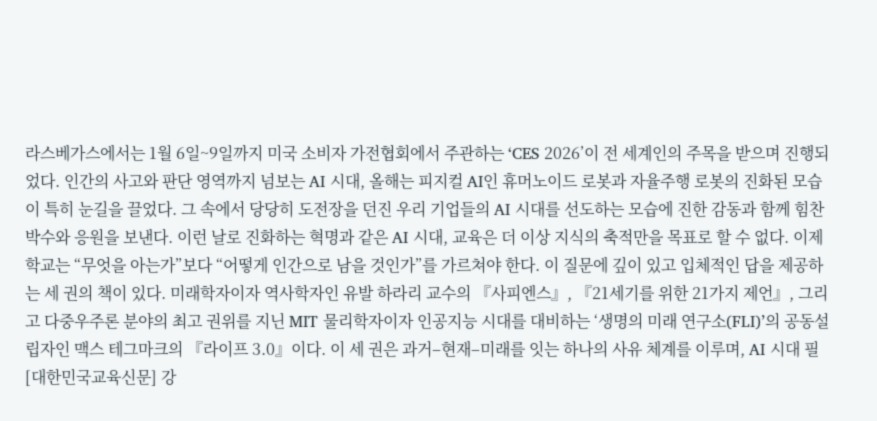라스베가스에서는 1월 6일~9일까지 미국 소비자 가전협회에서 주관하는 ‘CES 2026’이 전 세계인의 주목을 받으며 진행되었다. 인간의 사고와 판단 영역까지 넘보는 AI 시대, 올해는 피지컬 AI인 휴머노이드 로봇과 자율주행 로봇의 진화된 모습이 특히 눈길을 끌었다. 그 속에서 당당히 도전장을 던진 우리 기업들의 AI 시대를 선도하는 모습에 진한 감동과 함께 힘찬 박수와 응원을 보낸다. 이런 날로 진화하는 혁명과 같은 AI 시대, 교육은 더 이상 지식의 축적만을 목표로 할 수 없다. 이제 학교는 “무엇을 아는가”보다 “어떻게 인간으로 남을 것인가”를 가르쳐야 한다. 이 질문에 깊이 있고 입체적인 답을 제공하는 세 권의 책이 있다. 미래학자이자 역사학자인 유발 하라리 교수의 『사피엔스』, 『21세기를 위한 21가지 제언』, 그리고 다중우주론 분야의 최고 권위를 지닌 MIT 물리학자이자 인공지능 시대를 대비하는 ‘생명의 미래 연구소(FLI)’의 공동설립자인 맥스 테그마크의 『라이프 3.0』이다. 이 세 권은 과거–현재–미래를 잇는 하나의 사유 체계를 이루며, AI 시대 필
[대한민국교육신문] 강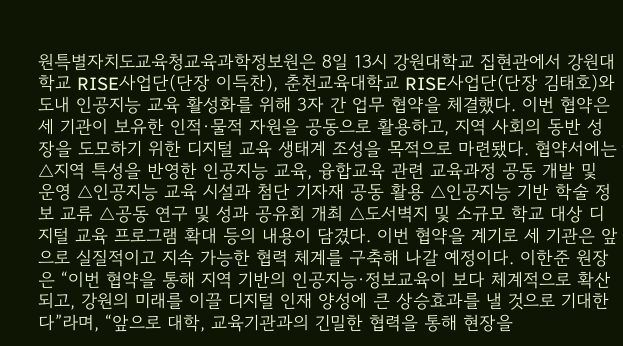원특별자치도교육청교육과학정보원은 8일 13시 강원대학교 집현관에서 강원대학교 RISE사업단(단장 이득찬), 춘천교육대학교 RISE사업단(단장 김태호)와 도내 인공지능 교육 활성화를 위해 3자 간 업무 협약을 체결했다. 이번 협약은 세 기관이 보유한 인적·물적 자원을 공동으로 활용하고, 지역 사회의 동반 성장을 도모하기 위한 디지털 교육 생태계 조성을 목적으로 마련됐다. 협약서에는 △지역 특성을 반영한 인공지능 교육, 융합교육 관련 교육과정 공동 개발 및 운영 △인공지능 교육 시설과 첨단 기자재 공동 활용 △인공지능 기반 학술 정보 교류 △공동 연구 및 성과 공유회 개최 △도서벽지 및 소규모 학교 대상 디지털 교육 프로그램 확대 등의 내용이 담겼다. 이번 협약을 계기로 세 기관은 앞으로 실질적이고 지속 가능한 협력 체계를 구축해 나갈 예정이다. 이한준 원장은 “이번 협약을 통해 지역 기반의 인공지능·정보교육이 보다 체계적으로 확산되고, 강원의 미래를 이끌 디지털 인재 양성에 큰 상승효과를 낼 것으로 기대한다”라며, “앞으로 대학, 교육기관과의 긴밀한 협력을 통해 현장을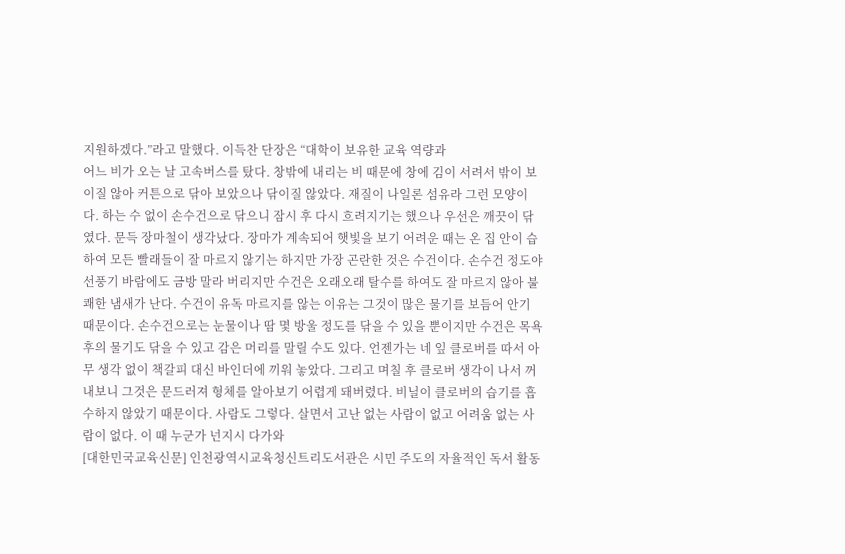지원하겠다.”라고 말했다. 이득찬 단장은 “대학이 보유한 교육 역량과
어느 비가 오는 날 고속버스를 탔다. 창밖에 내리는 비 때문에 창에 김이 서려서 밖이 보이질 않아 커튼으로 닦아 보았으나 닦이질 않았다. 재질이 나일론 섬유라 그런 모양이다. 하는 수 없이 손수건으로 닦으니 잠시 후 다시 흐려지기는 했으나 우선은 깨끗이 닦였다. 문득 장마철이 생각났다. 장마가 계속되어 햇빛을 보기 어려운 때는 온 집 안이 습하여 모든 빨래들이 잘 마르지 않기는 하지만 가장 곤란한 것은 수건이다. 손수건 정도야 선풍기 바람에도 금방 말라 버리지만 수건은 오래오래 탈수를 하여도 잘 마르지 않아 불쾌한 냄새가 난다. 수건이 유독 마르지를 않는 이유는 그것이 많은 물기를 보듬어 안기 때문이다. 손수건으로는 눈물이나 땀 몇 방울 정도를 닦을 수 있을 뿐이지만 수건은 목욕 후의 물기도 닦을 수 있고 감은 머리를 말릴 수도 있다. 언젠가는 네 잎 클로버를 따서 아무 생각 없이 책갈피 대신 바인더에 끼워 놓았다. 그리고 며칠 후 클로버 생각이 나서 꺼내보니 그것은 문드러져 형체를 알아보기 어렵게 돼버렸다. 비닐이 클로버의 습기를 흡수하지 않았기 때문이다. 사람도 그렇다. 살면서 고난 없는 사람이 없고 어려움 없는 사람이 없다. 이 때 누군가 넌지시 다가와
[대한민국교육신문] 인천광역시교육청신트리도서관은 시민 주도의 자율적인 독서 활동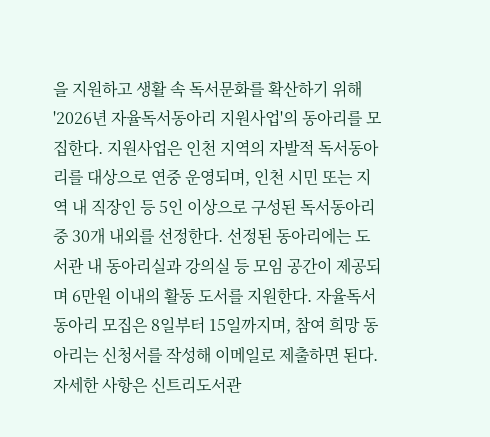을 지원하고 생활 속 독서문화를 확산하기 위해 '2026년 자율독서동아리 지원사업'의 동아리를 모집한다. 지원사업은 인천 지역의 자발적 독서동아리를 대상으로 연중 운영되며, 인천 시민 또는 지역 내 직장인 등 5인 이상으로 구성된 독서동아리 중 30개 내외를 선정한다. 선정된 동아리에는 도서관 내 동아리실과 강의실 등 모임 공간이 제공되며 6만원 이내의 활동 도서를 지원한다. 자율독서동아리 모집은 8일부터 15일까지며, 참여 희망 동아리는 신청서를 작성해 이메일로 제출하면 된다. 자세한 사항은 신트리도서관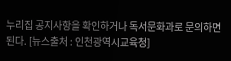누리집 공지사항을 확인하거나 독서문화과로 문의하면 된다. [뉴스출처 : 인천광역시교육청]